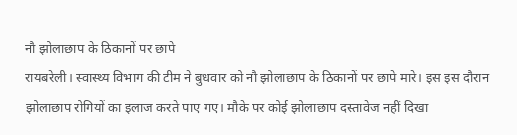नौ झोलाछाप के ठिकानों पर छापे
रायबरेली। स्वास्थ्य विभाग की टीम ने बुधवार को नौ झोलाछाप के ठिकानों पर छापे मारे। इस इस दौरान झोलाछाप रोगियों का इलाज करते पाए गए। मौके पर कोई झोलाछाप दस्तावेज नहीं दिखा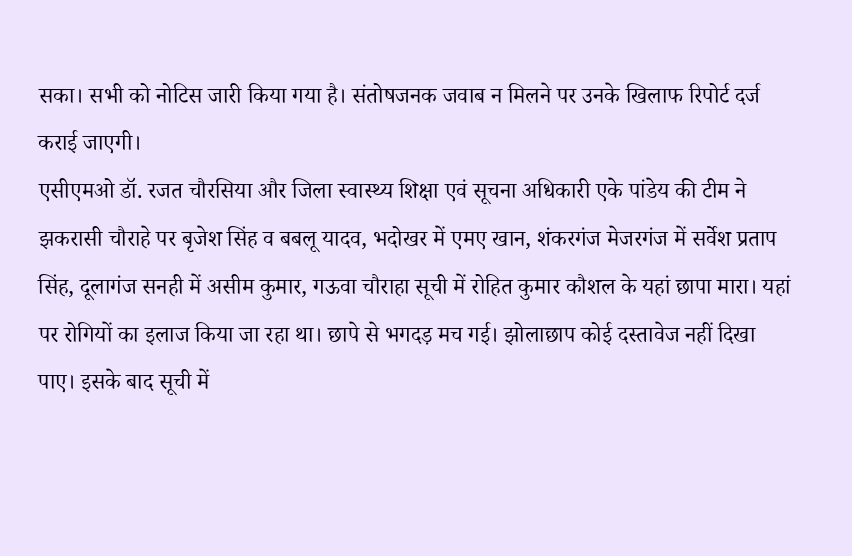सका। सभी को नोटिस जारी किया गया है। संतोषजनक जवाब न मिलने पर उनके खिलाफ रिपोर्ट दर्ज कराई जाएगी।
एसीएमओ डॉ. रजत चौरसिया और जिला स्वास्थ्य शिक्षा एवं सूचना अधिकारी एके पांडेय की टीम ने झकरासी चौराहे पर बृजेश सिंह व बबलू यादव, भदोखर में एमए खान, शंकरगंज मेजरगंज में सर्वेश प्रताप सिंह, दूलागंज सनही में असीम कुमार, गऊवा चौराहा सूची में रोहित कुमार कौशल के यहां छापा मारा। यहां पर रोगियों का इलाज किया जा रहा था। छापे से भगदड़ मच गई। झोलाछाप कोई दस्तावेज नहीं दिखा पाए। इसके बाद सूची में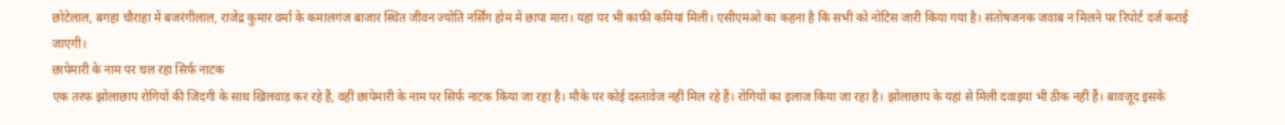छोटेलाल, बगहा चौराहा में बजरंगीलाल, राजेंद्र कुमार वर्मा के कमालगंज बाजार स्थित जीवन ज्योति नर्सिंग होम में छापा मारा। यहां पर भी काफी कमियां मिली। एसीएमओ का कहना है कि सभी को नोटिस जारी किया गया है। संतोषजनक जवाब न मिलने पर रिपोर्ट दर्ज कराई जाएगी।
छापेमारी के नाम पर चल रहा सिर्फ नाटक
एक तरफ झोलाछाप रोगियों की जिंदगी के साथ खिलवाड़ कर रहे हैं, वहीं छापेमारी के नाम पर सिर्फ नाटक किया जा रहा है। मौके पर कोई दस्तावेज नहीं मिल रहे हैं। रोगियों का इलाज किया जा रहा है। झोलाछाप के यहां से मिली दवाइयां भी ठीक नहीं हैं। बावजूद इसके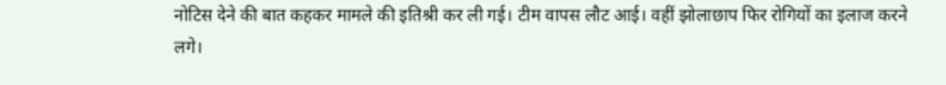नोटिस देने की बात कहकर मामले की इतिश्री कर ली गई। टीम वापस लौट आई। वहीं झोलाछाप फिर रोगियों का इलाज करने लगे।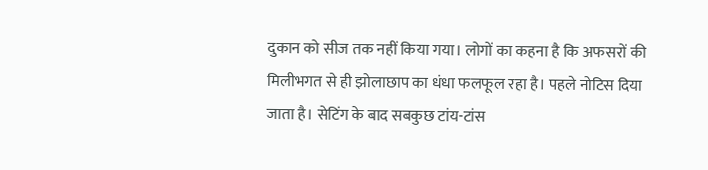दुकान को सीज तक नहीं किया गया। लोगों का कहना है कि अफसरों की मिलीभगत से ही झोलाछाप का धंधा फलफूल रहा है। पहले नोटिस दिया जाता है। सेटिंग के बाद सबकुछ टांय-टांस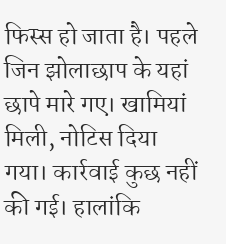फिस्स हो जाता है। पहले जिन झोलाछाप के यहां छापे मारे गए। खामियां मिली, नोटिस दिया गया। कार्रवाई कुछ नहीं की गई। हालांकि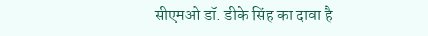सीएमओ डॉ. डीके सिंह का दावा है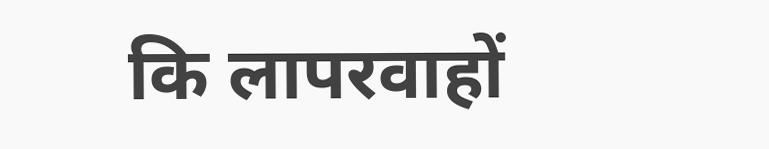कि लापरवाहों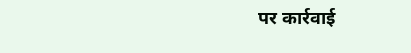पर कार्रवाई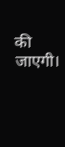की जाएगी।